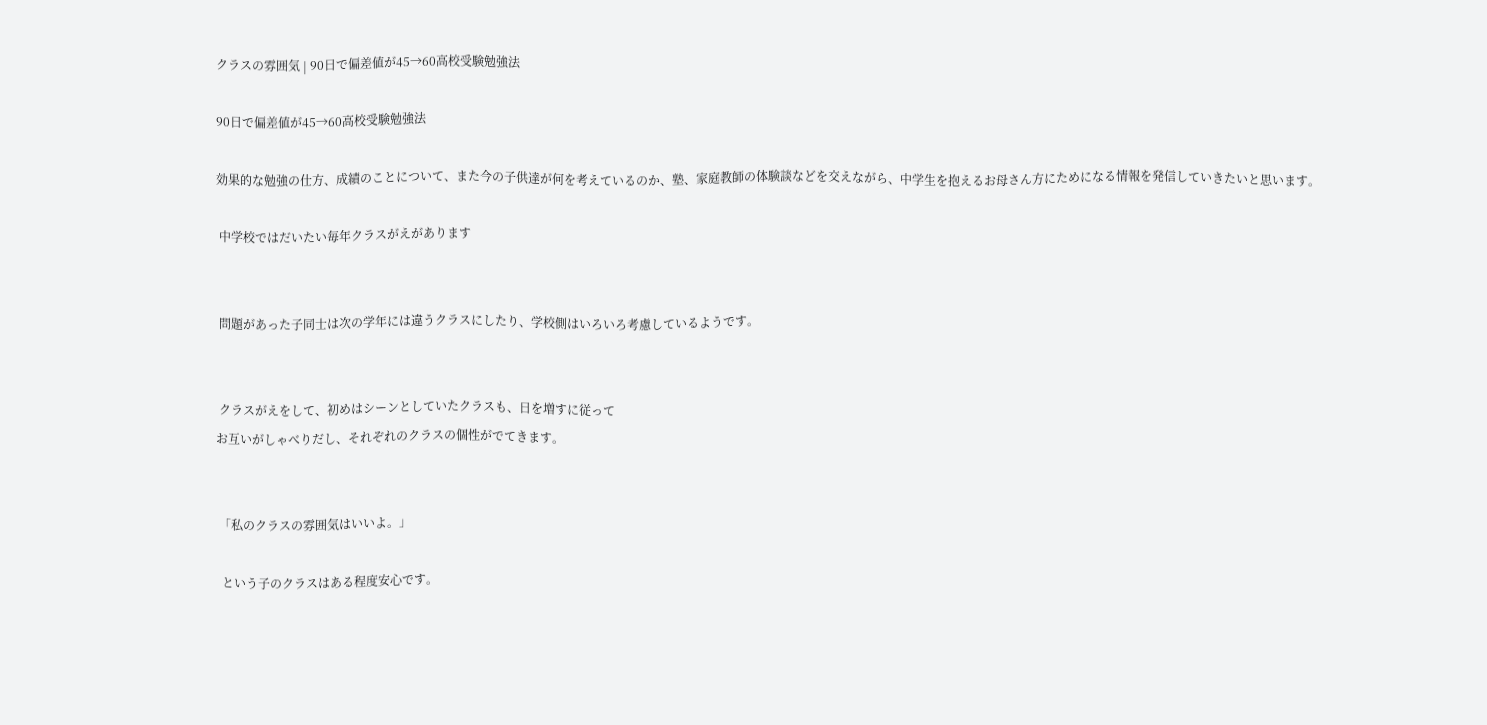クラスの雰囲気 | 90日で偏差値が45→60高校受験勉強法

90日で偏差値が45→60高校受験勉強法

効果的な勉強の仕方、成績のことについて、また今の子供達が何を考えているのか、塾、家庭教師の体験談などを交えながら、中学生を抱えるお母さん方にためになる情報を発信していきたいと思います。

 中学校ではだいたい毎年クラスがえがあります


 問題があった子同士は次の学年には違うクラスにしたり、学校側はいろいろ考慮しているようです。


 クラスがえをして、初めはシーンとしていたクラスも、日を増すに従って
お互いがしゃべりだし、それぞれのクラスの個性がでてきます。


 「私のクラスの雰囲気はいいよ。」

  という子のクラスはある程度安心です。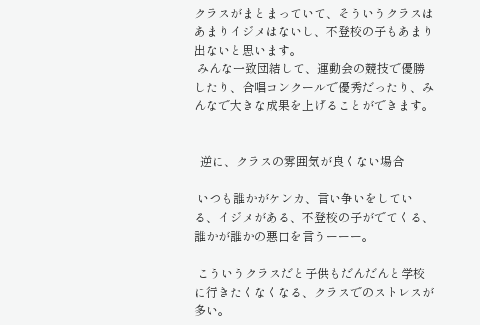クラスがまとまっていて、そういうクラスはあまりイジメはないし、不登校の子もあまり出ないと思います。
 みんな一致団結して、運動会の競技で優勝したり、合唱コンクールで優秀だったり、みんなで大きな成果を上げることができます。


  逆に、クラスの雰囲気が良くない場合

 いつも誰かがケンカ、言い争いをしている、イジメがある、不登校の子がでてくる、誰かが誰かの悪口を言うーーー。

 こういうクラスだと子供もだんだんと学校に行きたくなくなる、クラスでのストレスが多い。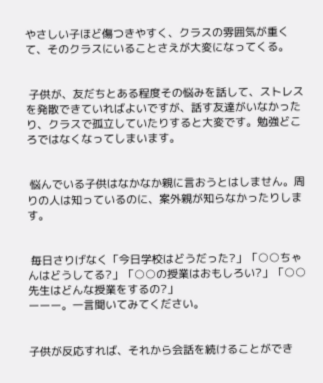やさしい子ほど傷つきやすく、クラスの雰囲気が重くて、そのクラスにいることさえが大変になってくる。


 子供が、友だちとある程度その悩みを話して、ストレスを発散できていればよいですが、話す友達がいなかったり、クラスで孤立していたりすると大変です。勉強どころではなくなってしまいます。


 悩んでいる子供はなかなか親に言おうとはしません。周りの人は知っているのに、案外親が知らなかったりします。


 毎日さりげなく「今日学校はどうだった?」「○○ちゃんはどうしてる?」「○○の授業はおもしろい?」「○○先生はどんな授業をするの?」
ーーー。一言聞いてみてください。


子供が反応すれば、それから会話を続けることができ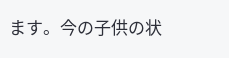ます。今の子供の状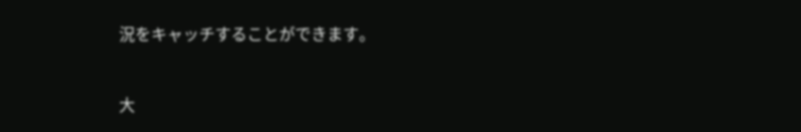況をキャッチすることができます。


大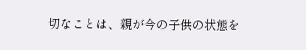切なことは、親が今の子供の状態を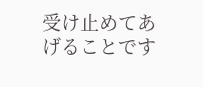受け止めてあげることです